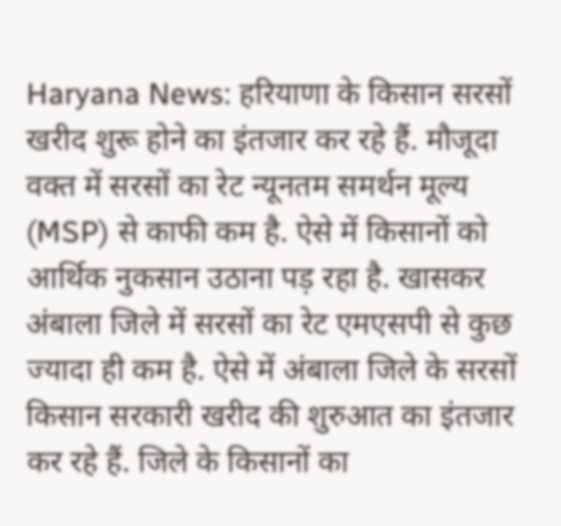Haryana News: हरियाणा के किसान सरसों खरीद शुरू होने का इंतजार कर रहे हैं. मौजूदा वक्त में सरसों का रेट न्यूनतम समर्थन मूल्य (MSP) से काफी कम है. ऐसे में किसानों को आर्थिक नुकसान उठाना पड़ रहा है. खासकर अंबाला जिले में सरसों का रेट एमएसपी से कुछ ज्यादा ही कम है. ऐसे में अंबाला जिले के सरसों किसान सरकारी खरीद की शुरुआत का इंतजार कर रहे हैं. जिले के किसानों का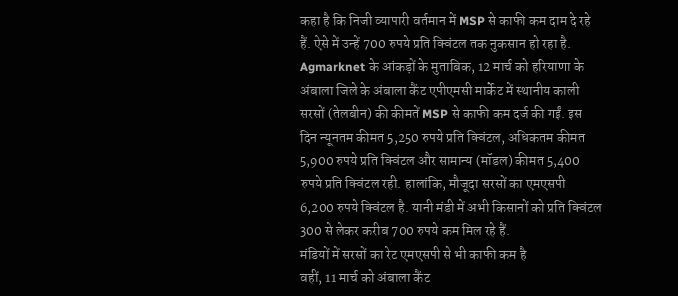कहा है कि निजी व्यापारी वर्तमान में MSP से काफी कम दाम दे रहे हैं. ऐसे में उन्हें 700 रुपये प्रति क्विंटल तक नुकसान हो रहा है.
Agmarknet के आंकड़ों के मुताबिक, 12 मार्च को हरियाणा के अंबाला जिले के अंबाला कैंट एपीएमसी मार्केट में स्थानीय काली सरसों (तेलबीन) की कीमतें MSP से काफी कम दर्ज की गईं. इस दिन न्यूनतम कीमत 5,250 रुपये प्रति क्विंटल, अधिकतम कीमत 5,900 रुपये प्रति क्विंटल और सामान्य (मॉडल) कीमत 5,400 रुपये प्रति क्विंटल रही. हालांकि, मौजूदा सरसों का एमएसपी 6,200 रुपये क्विंटल है. यानी मंडी में अभी किसानों को प्रति क्विंटल 300 से लेकर करीब 700 रुपये कम मिल रहे हैं.
मंडियों में सरसों का रेट एमएसपी से भी काफी कम है
वहीं, 11 मार्च को अंबाला कैंट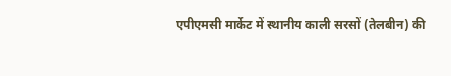एपीएमसी मार्केट में स्थानीय काली सरसों (तेलबीन) की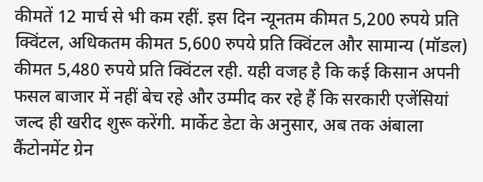कीमतें 12 मार्च से भी कम रहीं. इस दिन न्यूनतम कीमत 5,200 रुपये प्रति क्विंटल, अधिकतम कीमत 5,600 रुपये प्रति क्विंटल और सामान्य (मॉडल) कीमत 5,480 रुपये प्रति क्विंटल रही. यही वजह है कि कई किसान अपनी फसल बाजार में नहीं बेच रहे और उम्मीद कर रहे हैं कि सरकारी एजेंसियां जल्द ही खरीद शुरू करेंगी. मार्केट डेटा के अनुसार, अब तक अंबाला कैंटोनमेंट ग्रेन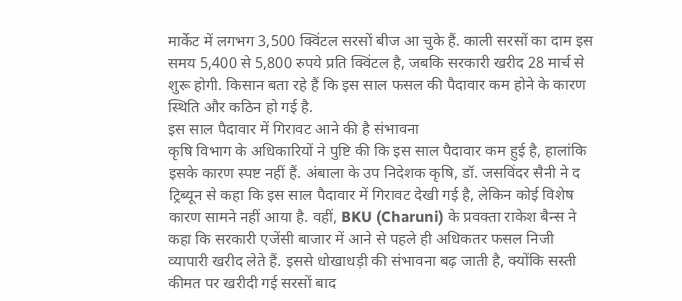मार्केट में लगभग 3,500 क्विंटल सरसों बीज आ चुके हैं. काली सरसों का दाम इस समय 5,400 से 5,800 रुपये प्रति क्विंटल है, जबकि सरकारी खरीद 28 मार्च से शुरू होगी. किसान बता रहे हैं कि इस साल फसल की पैदावार कम होने के कारण स्थिति और कठिन हो गई है.
इस साल पैदावार में गिरावट आने की है संभावना
कृषि विभाग के अधिकारियों ने पुष्टि की कि इस साल पैदावार कम हुई है, हालांकि इसके कारण स्पष्ट नहीं हैं. अंबाला के उप निदेशक कृषि, डॉ. जसविंदर सैनी ने द ट्रिब्यून से कहा कि इस साल पैदावार में गिरावट देखी गई है, लेकिन कोई विशेष कारण सामने नहीं आया है. वहीं, BKU (Charuni) के प्रवक्ता राकेश बैन्स ने कहा कि सरकारी एजेंसी बाजार में आने से पहले ही अधिकतर फसल निजी व्यापारी खरीद लेते हैं. इससे धोखाधड़ी की संभावना बढ़ जाती है, क्योंकि सस्ती कीमत पर खरीदी गई सरसों बाद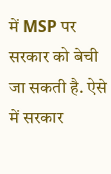में MSP पर सरकार को बेची जा सकती है. ऐसे में सरकार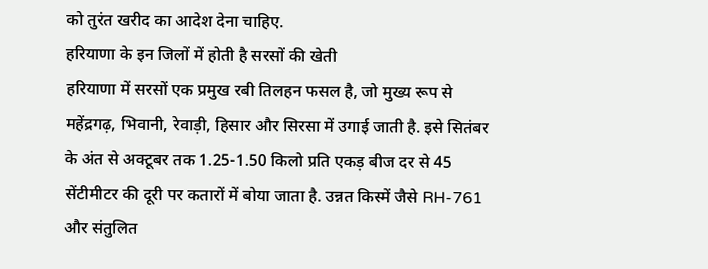को तुरंत खरीद का आदेश देना चाहिए.
हरियाणा के इन जिलों में होती है सरसों की खेती
हरियाणा में सरसों एक प्रमुख रबी तिलहन फसल है, जो मुख्य रूप से महेंद्रगढ़, भिवानी, रेवाड़ी, हिसार और सिरसा में उगाई जाती है. इसे सितंबर के अंत से अक्टूबर तक 1.25-1.50 किलो प्रति एकड़ बीज दर से 45 सेंटीमीटर की दूरी पर कतारों में बोया जाता है. उन्नत किस्में जैसे RH-761 और संतुलित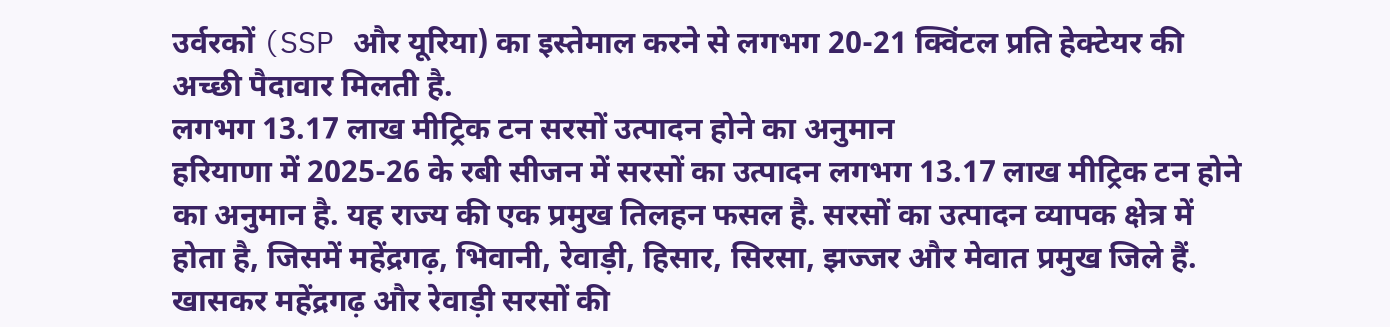उर्वरकों (SSP और यूरिया) का इस्तेमाल करने से लगभग 20-21 क्विंटल प्रति हेक्टेयर की अच्छी पैदावार मिलती है.
लगभग 13.17 लाख मीट्रिक टन सरसों उत्पादन होने का अनुमान
हरियाणा में 2025-26 के रबी सीजन में सरसों का उत्पादन लगभग 13.17 लाख मीट्रिक टन होने का अनुमान है. यह राज्य की एक प्रमुख तिलहन फसल है. सरसों का उत्पादन व्यापक क्षेत्र में होता है, जिसमें महेंद्रगढ़, भिवानी, रेवाड़ी, हिसार, सिरसा, झज्जर और मेवात प्रमुख जिले हैं. खासकर महेंद्रगढ़ और रेवाड़ी सरसों की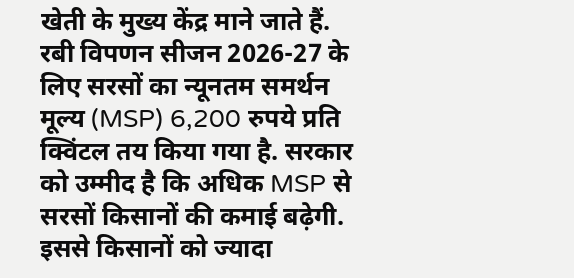खेती के मुख्य केंद्र माने जाते हैं. रबी विपणन सीजन 2026-27 के लिए सरसों का न्यूनतम समर्थन मूल्य (MSP) 6,200 रुपये प्रति क्विंटल तय किया गया है. सरकार को उम्मीद है कि अधिक MSP से सरसों किसानों की कमाई बढ़ेगी. इससे किसानों को ज्यादा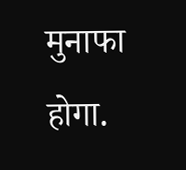मुनाफा होगा.